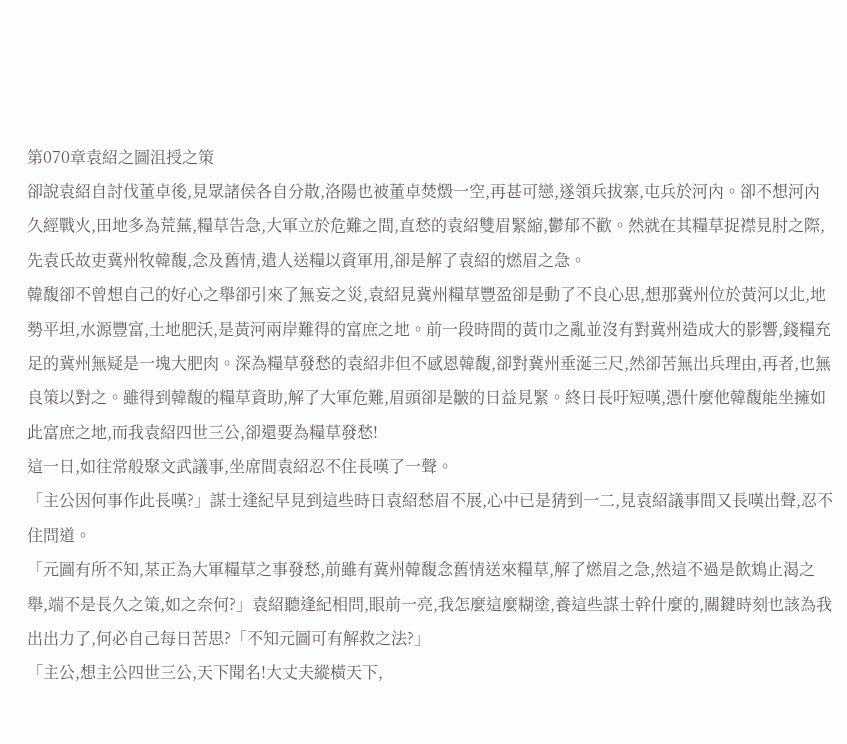第070章袁紹之圖沮授之策
卻說袁紹自討伐董卓後,見眾諸侯各自分散,洛陽也被董卓焚燬一空,再甚可戀,遂領兵拔寨,屯兵於河內。卻不想河內久經戰火,田地多為荒蕪,糧草告急,大軍立於危難之間,直愁的袁紹雙眉緊縮,鬱郁不歡。然就在其糧草捉襟見肘之際,先袁氏故吏冀州牧韓馥,念及舊情,遣人送糧以資軍用,卻是解了袁紹的燃眉之急。
韓馥卻不曾想自己的好心之舉卻引來了無妄之災,袁紹見冀州糧草豐盈卻是動了不良心思,想那冀州位於黃河以北,地勢平坦,水源豐富,土地肥沃,是黃河兩岸難得的富庶之地。前一段時間的黃巾之亂並沒有對冀州造成大的影響,錢糧充足的冀州無疑是一塊大肥肉。深為糧草發愁的袁紹非但不感恩韓馥,卻對冀州垂涎三尺,然卻苦無出兵理由,再者,也無良策以對之。雖得到韓馥的糧草資助,解了大軍危難,眉頭卻是皺的日益見緊。終日長吁短嘆,憑什麼他韓馥能坐擁如此富庶之地,而我袁紹四世三公,卻還要為糧草發愁!
這一日,如往常般聚文武議事,坐席間袁紹忍不住長嘆了一聲。
「主公因何事作此長嘆?」謀士逢紀早見到這些時日袁紹愁眉不展,心中已是猜到一二,見袁紹議事間又長嘆出聲,忍不住問道。
「元圖有所不知,某正為大軍糧草之事發愁,前雖有冀州韓馥念舊情送來糧草,解了燃眉之急,然這不過是飲鴆止渴之舉,端不是長久之策,如之奈何?」袁紹聽逢紀相問,眼前一亮,我怎麼這麼糊塗,養這些謀士幹什麼的,關鍵時刻也該為我出出力了,何必自己每日苦思?「不知元圖可有解救之法?」
「主公,想主公四世三公,天下聞名!大丈夫縱橫天下,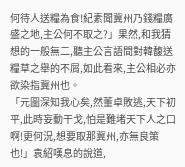何待人送糧為食!紀素聞冀州乃錢糧廣盛之地,主公何不取之?」果然,和我猜想的一般無二,聽主公言語間對韓馥送糧草之舉的不屑,如此看來,主公相必亦欲染指冀州也。
「元圖深知我心矣,然董卓敗逃,天下初平,此時妄動干戈,怕是難堵天下人之口啊!更何況,想要取那冀州,亦無良策也!」袁紹嘆息的說道,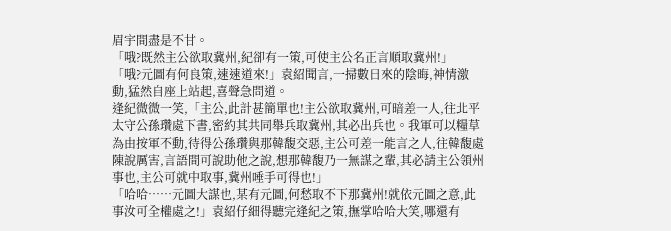眉宇間盡是不甘。
「哦?既然主公欲取冀州,紀卻有一策,可使主公名正言順取冀州!」
「哦?元圖有何良策,速速道來!」袁紹聞言,一掃數日來的陰晦,神情激動,猛然自座上站起,喜聲急問道。
逢紀微微一笑,「主公,此計甚簡單也!主公欲取冀州,可暗差一人,往北平太守公孫瓚處下書,密約其共同舉兵取冀州,其必出兵也。我軍可以糧草為由按軍不動,待得公孫瓚與那韓馥交惡,主公可差一能言之人,往韓馥處陳說厲害,言語間可說助他之說,想那韓馥乃一無謀之輩,其必請主公領州事也,主公可就中取事,冀州唾手可得也!」
「哈哈……元圖大謀也,某有元圖,何愁取不下那冀州!就依元圖之意,此事汝可全權處之!」袁紹仔細得聽完逢紀之策,撫掌哈哈大笑,哪還有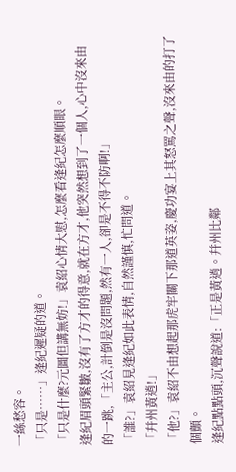一絲愁容。
「只是……」逢紀遲疑的道。
「只是什麼?元圖但講無妨!」袁紹心情大慰,怎麼看逢紀怎麼順眼。
逢紀眉頭緊皺,沒有了方才的得意,就在方才,他突然想到了一個人,心中沒來由的一跳,「主公,計倒是沒問題,然有一人,卻是不得不防啊!」
「誰?」袁紹見逢紀如此表情,自然謹慎,忙問道。
「幷州黃逍!」
「他?」袁紹不由想起那虎牢關下那道英姿,慶功宴上其怒罵之聲,沒來由的打了個顫。
逢紀點點頭,沉聲說道:「正是黃逍。幷州比鄰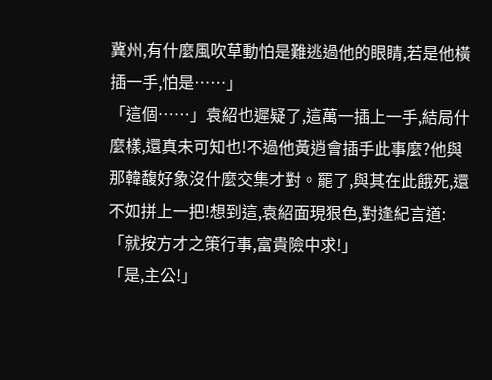冀州,有什麼風吹草動怕是難逃過他的眼睛,若是他橫插一手,怕是……」
「這個……」袁紹也遲疑了,這萬一插上一手,結局什麼樣,還真未可知也!不過他黃逍會插手此事麼?他與那韓馥好象沒什麼交集才對。罷了,與其在此餓死,還不如拼上一把!想到這,袁紹面現狠色,對逢紀言道:「就按方才之策行事,富貴險中求!」
「是,主公!」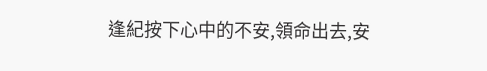逢紀按下心中的不安,領命出去,安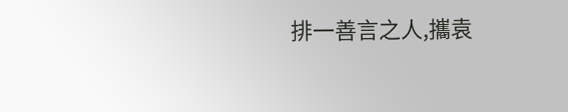排一善言之人,攜袁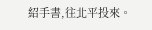紹手書,往北平投來。